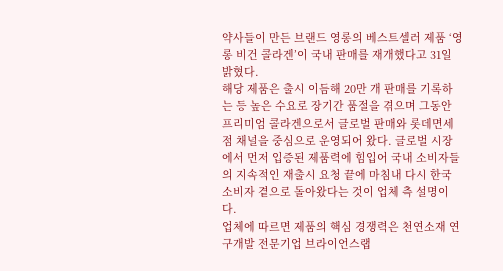약사들이 만든 브랜드 영롱의 베스트셀러 제품 ‘영롱 비건 콜라겐’이 국내 판매를 재개했다고 31일 밝혔다.
해당 제품은 출시 이듬해 20만 개 판매를 기록하는 등 높은 수요로 장기간 품절을 겪으며 그동안 프리미엄 콜라겐으로서 글로벌 판매와 롯데면세점 채널을 중심으로 운영되어 왔다. 글로벌 시장에서 먼저 입증된 제품력에 힘입어 국내 소비자들의 지속적인 재출시 요청 끝에 마침내 다시 한국 소비자 곁으로 돌아왔다는 것이 업체 측 설명이다.
업체에 따르면 제품의 핵심 경쟁력은 천연소재 연구개발 전문기업 브라이언스랩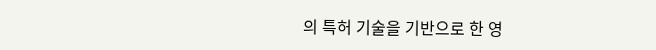의 특허 기술을 기반으로 한 영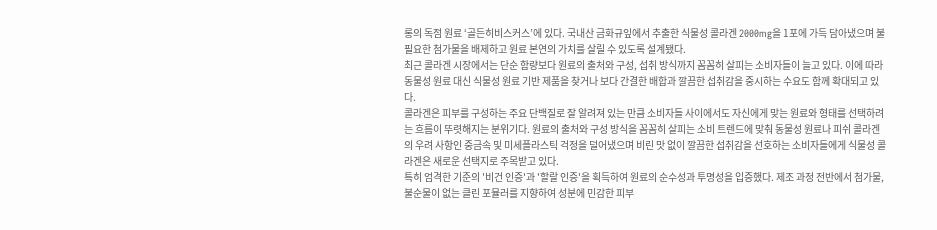롱의 독점 원료 ‘골든히비스커스’에 있다. 국내산 금화규잎에서 추출한 식물성 콜라겐 2000mg을 1포에 가득 담아냈으며 불필요한 첨가물을 배제하고 원료 본연의 가치를 살릴 수 있도록 설계됐다.
최근 콜라겐 시장에서는 단순 함량보다 원료의 출처와 구성, 섭취 방식까지 꼼꼼히 살피는 소비자들이 늘고 있다. 이에 따라 동물성 원료 대신 식물성 원료 기반 제품을 찾거나 보다 간결한 배합과 깔끔한 섭취감을 중시하는 수요도 함께 확대되고 있다.
콜라겐은 피부를 구성하는 주요 단백질로 잘 알려져 있는 만큼 소비자들 사이에서도 자신에게 맞는 원료와 형태를 선택하려는 흐름이 뚜렷해지는 분위기다. 원료의 출처와 구성 방식을 꼼꼼히 살피는 소비 트렌드에 맞춰 동물성 원료나 피쉬 콜라겐의 우려 사항인 중금속 및 미세플라스틱 걱정을 덜어냈으며 비린 맛 없이 깔끔한 섭취감을 선호하는 소비자들에게 식물성 콜라겐은 새로운 선택지로 주목받고 있다.
특히 엄격한 기준의 '비건 인증'과 '할랄 인증'을 획득하여 원료의 순수성과 투명성을 입증했다. 제조 과정 전반에서 첨가물, 불순물이 없는 클린 포뮬러를 지향하여 성분에 민감한 피부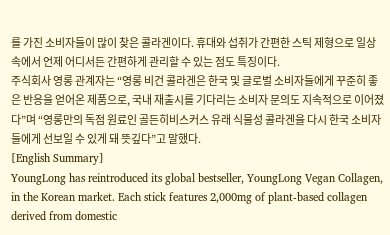를 가진 소비자들이 많이 찾은 콜라겐이다. 휴대와 섭취가 간편한 스틱 제형으로 일상 속에서 언제 어디서든 간편하게 관리할 수 있는 점도 특징이다.
주식회사 영롱 관계자는 “영롱 비건 콜라겐은 한국 및 글로벌 소비자들에게 꾸준히 좋은 반응을 얻어온 제품으로, 국내 재출시를 기다리는 소비자 문의도 지속적으로 이어졌다”며 “영롱만의 독점 원료인 골든히비스커스 유래 식물성 콜라겐을 다시 한국 소비자들에게 선보일 수 있게 돼 뜻깊다”고 말했다.
[English Summary]
YoungLong has reintroduced its global bestseller, YoungLong Vegan Collagen, in the Korean market. Each stick features 2,000mg of plant-based collagen derived from domestic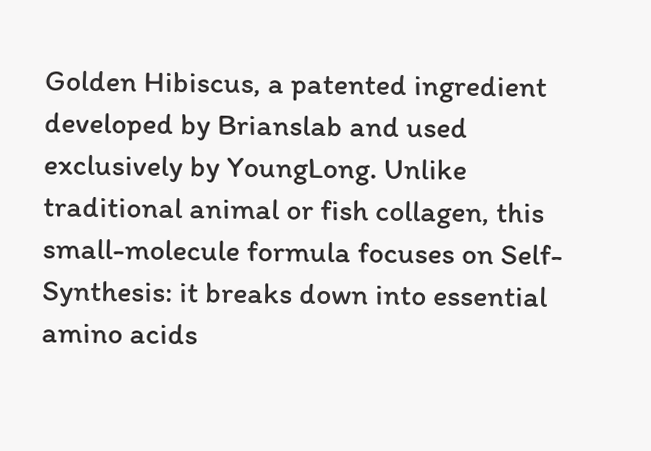Golden Hibiscus, a patented ingredient developed by Brianslab and used exclusively by YoungLong. Unlike traditional animal or fish collagen, this small-molecule formula focuses on Self-Synthesis: it breaks down into essential amino acids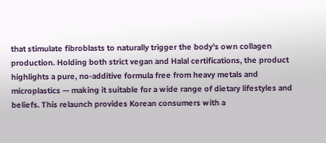that stimulate fibroblasts to naturally trigger the body's own collagen production. Holding both strict vegan and Halal certifications, the product highlights a pure, no-additive formula free from heavy metals and microplastics — making it suitable for a wide range of dietary lifestyles and beliefs. This relaunch provides Korean consumers with a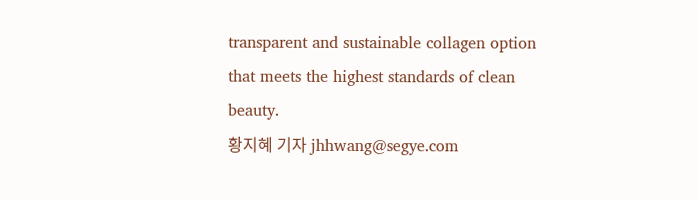transparent and sustainable collagen option that meets the highest standards of clean beauty.
황지혜 기자 jhhwang@segye.com